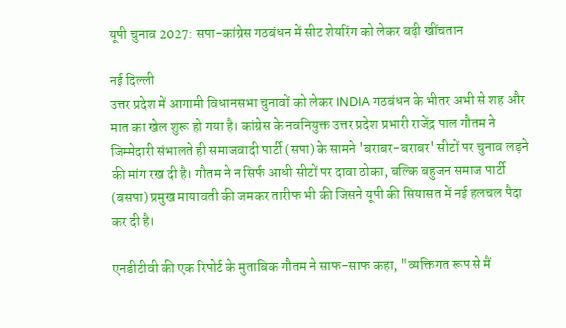यूपी चुनाव 2027: सपा-कांग्रेस गठबंधन में सीट शेयरिंग को लेकर बढ़ी खींचतान

नई दिल्ली
उत्तर प्रदेश में आगामी विधानसभा चुनावों को लेकर INDIA गठबंधन के भीतर अभी से शह और मात का खेल शुरू हो गया है। कांग्रेस के नवनियुक्त उत्तर प्रदेश प्रभारी राजेंद्र पाल गौतम ने जिम्मेदारी संभालते ही समाजवादी पार्टी (सपा) के सामने 'बराबर-बराबर' सीटों पर चुनाव लड़ने की मांग रख दी है। गौतम ने न सिर्फ आधी सीटों पर दावा ठोका, बल्कि बहुजन समाज पार्टी (बसपा) प्रमुख मायावती की जमकर तारीफ भी की जिसने यूपी की सियासत में नई हलचल पैदा कर दी है।

एनडीटीवी की एक रिपोर्ट के मुताबिक गौतम ने साफ-साफ कहा, "व्यक्तिगत रूप से मैं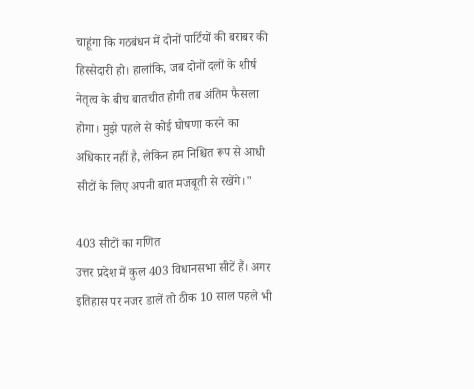चाहूंगा कि गठबंधन में दोनों पार्टियों की बराबर की हिस्सेदारी हो। हालांकि, जब दोनों दलों के शीर्ष नेतृत्व के बीच बातचीत होगी तब अंतिम फैसला होगा। मुझे पहले से कोई घोषणा करने का अधिकार नहीं है, लेकिन हम निश्चित रूप से आधी सीटों के लिए अपनी बात मजबूती से रखेंगे।"

403 सीटों का गणित
उत्तर प्रदेश में कुल 403 विधानसभा सीटें हैं। अगर इतिहास पर नजर डालें तो ठीक 10 साल पहले भी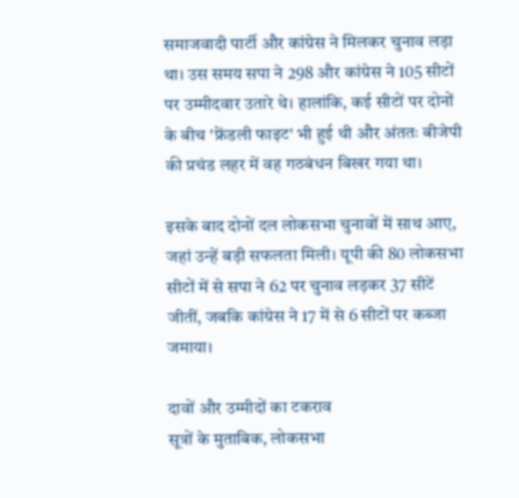समाजवादी पार्टी और कांग्रेस ने मिलकर चुनाव लड़ा था। उस समय सपा ने 298 और कांग्रेस ने 105 सीटों पर उम्मीदवार उतारे थे। हालांकि, कई सीटों पर दोनों के बीच 'फ्रेंडली फाइट' भी हुई थी और अंततः बीजेपी की प्रचंड लहर में वह गठबंधन बिखर गया था।

इसके बाद दोनों दल लोकसभा चुनावों में साथ आए, जहां उन्हें बड़ी सफलता मिली। यूपी की 80 लोकसभा सीटों में से सपा ने 62 पर चुनाव लड़कर 37 सीटें जीतीं, जबकि कांग्रेस ने 17 में से 6 सीटों पर कब्जा जमाया।

दावों और उम्मीदों का टकराव
सूत्रों के मुताबिक, लोकसभा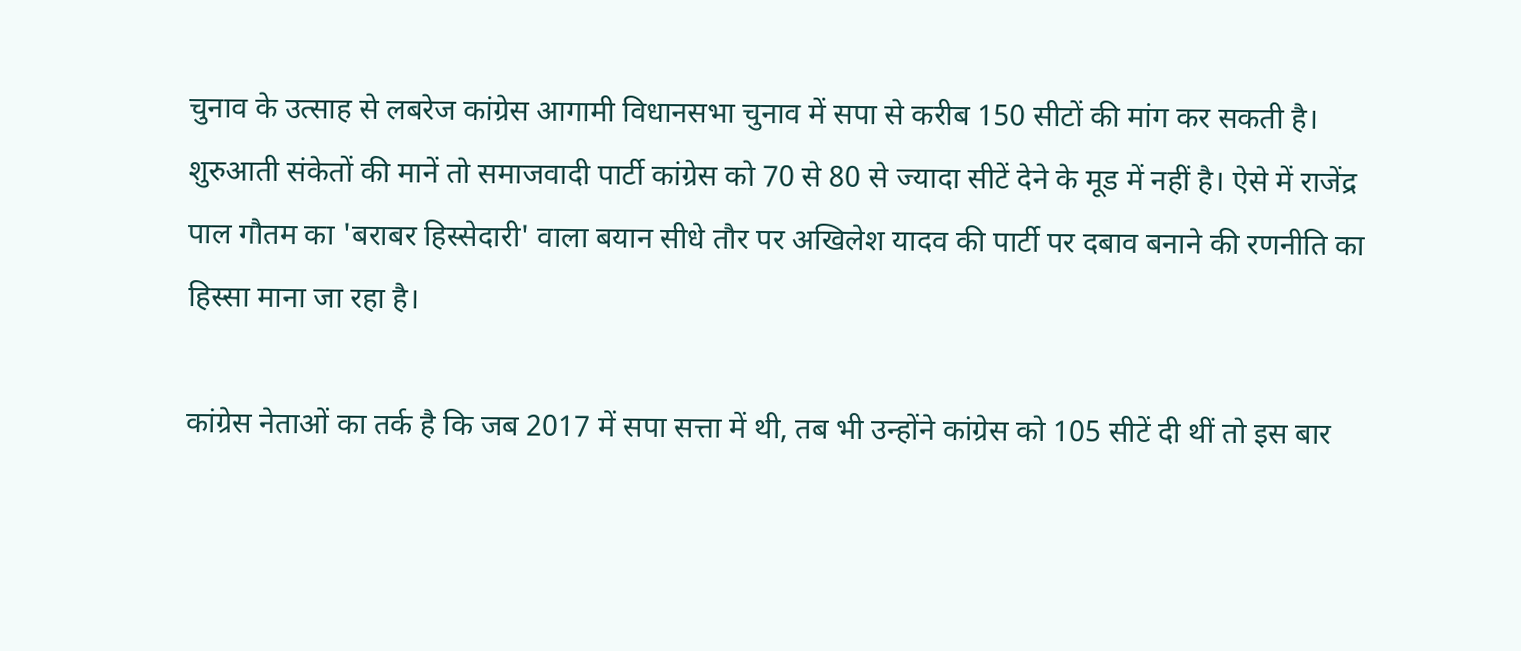चुनाव के उत्साह से लबरेज कांग्रेस आगामी विधानसभा चुनाव में सपा से करीब 150 सीटों की मांग कर सकती है। शुरुआती संकेतों की मानें तो समाजवादी पार्टी कांग्रेस को 70 से 80 से ज्यादा सीटें देने के मूड में नहीं है। ऐसे में राजेंद्र पाल गौतम का 'बराबर हिस्सेदारी' वाला बयान सीधे तौर पर अखिलेश यादव की पार्टी पर दबाव बनाने की रणनीति का हिस्सा माना जा रहा है।

कांग्रेस नेताओं का तर्क है कि जब 2017 में सपा सत्ता में थी, तब भी उन्होंने कांग्रेस को 105 सीटें दी थीं तो इस बार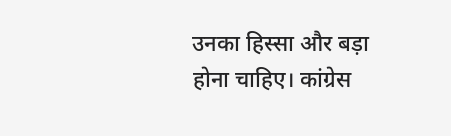उनका हिस्सा और बड़ा होना चाहिए। कांग्रेस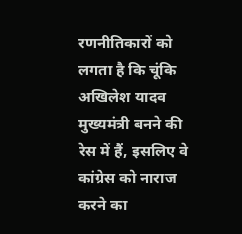रणनीतिकारों को लगता है कि चूंकि अखिलेश यादव मुख्यमंत्री बनने की रेस में हैं, इसलिए वे कांग्रेस को नाराज करने का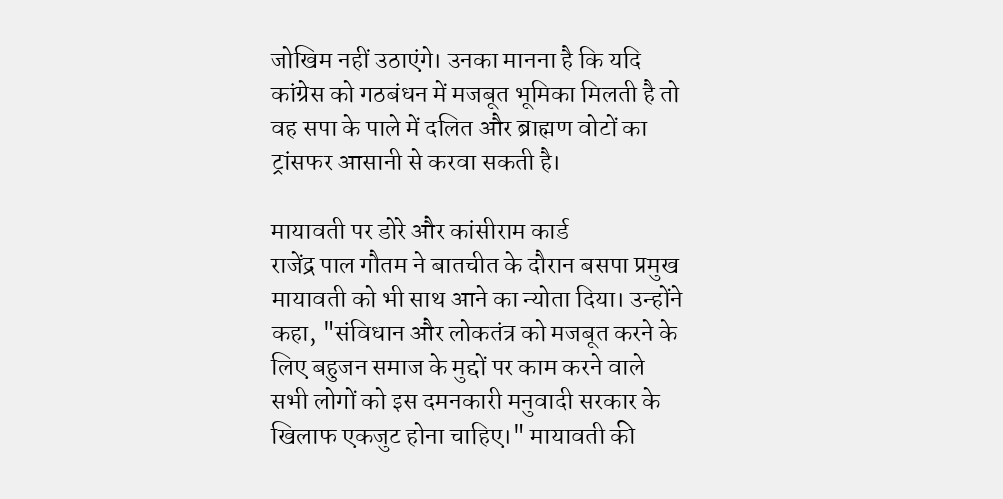जोखिम नहीं उठाएंगे। उनका मानना है कि यदि कांग्रेस को गठबंधन में मजबूत भूमिका मिलती है तो वह सपा के पाले में दलित और ब्राह्मण वोटों का ट्रांसफर आसानी से करवा सकती है।

मायावती पर डोरे और कांसीराम कार्ड
राजेंद्र पाल गौतम ने बातचीत के दौरान बसपा प्रमुख मायावती को भी साथ आने का न्योता दिया। उन्होंने कहा, "संविधान और लोकतंत्र को मजबूत करने के लिए बहुजन समाज के मुद्दों पर काम करने वाले सभी लोगों को इस दमनकारी मनुवादी सरकार के खिलाफ एकजुट होना चाहिए।" मायावती की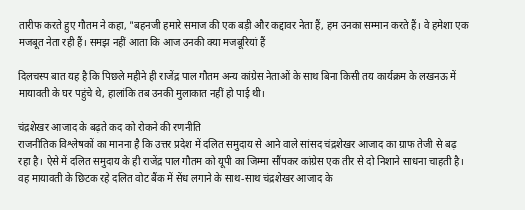तारीफ करते हुए गौतम ने कहा, "बहनजी हमारे समाज की एक बड़ी और कद्दावर नेता हैं, हम उनका सम्मान करते हैं। वे हमेशा एक मजबूत नेता रही हैं। समझ नहीं आता कि आज उनकी क्या मजबूरियां हैं

दिलचस्प बात यह है कि पिछले महीने ही राजेंद्र पाल गौतम अन्य कांग्रेस नेताओं के साथ बिना किसी तय कार्यक्रम के लखनऊ में मायावती के घर पहुंचे थे, हालांकि तब उनकी मुलाकात नहीं हो पाई थी।

चंद्रशेखर आजाद के बढ़ते कद को रोकने की रणनीति
राजनीतिक विश्लेषकों का मानना है कि उत्तर प्रदेश में दलित समुदाय से आने वाले सांसद चंद्रशेखर आजाद का ग्राफ तेजी से बढ़ रहा है। ऐसे में दलित समुदाय के ही राजेंद्र पाल गौतम को यूपी का जिम्मा सौंपकर कांग्रेस एक तीर से दो निशाने साधना चाहती है। वह मायावती के छिटक रहे दलित वोट बैंक में सेंध लगाने के साथ-साथ चंद्रशेखर आजाद के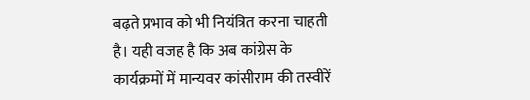बढ़ते प्रभाव को भी नियंत्रित करना चाहती है। यही वजह है कि अब कांग्रेस के कार्यक्रमों में मान्यवर कांसीराम की तस्वीरें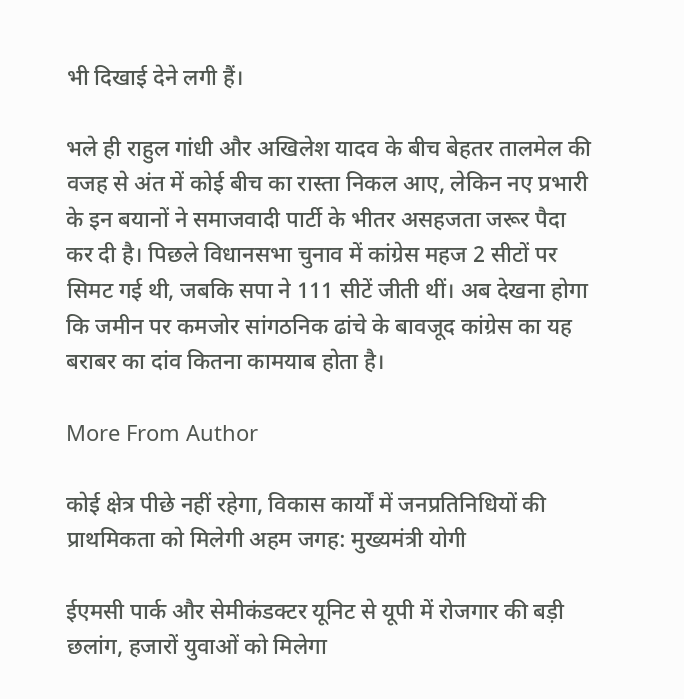भी दिखाई देने लगी हैं।

भले ही राहुल गांधी और अखिलेश यादव के बीच बेहतर तालमेल की वजह से अंत में कोई बीच का रास्ता निकल आए, लेकिन नए प्रभारी के इन बयानों ने समाजवादी पार्टी के भीतर असहजता जरूर पैदा कर दी है। पिछले विधानसभा चुनाव में कांग्रेस महज 2 सीटों पर सिमट गई थी, जबकि सपा ने 111 सीटें जीती थीं। अब देखना होगा कि जमीन पर कमजोर सांगठनिक ढांचे के बावजूद कांग्रेस का यह बराबर का दांव कितना कामयाब होता है।

More From Author

कोई क्षेत्र पीछे नहीं रहेगा, विकास कार्यों में जनप्रतिनिधियों की प्राथमिकता को मिलेगी अहम जगह: मुख्यमंत्री योगी

ईएमसी पार्क और सेमीकंडक्टर यूनिट से यूपी में रोजगार की बड़ी छलांग, हजारों युवाओं को मिलेगा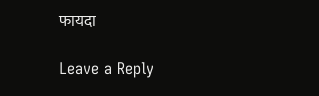फायदा

Leave a Reply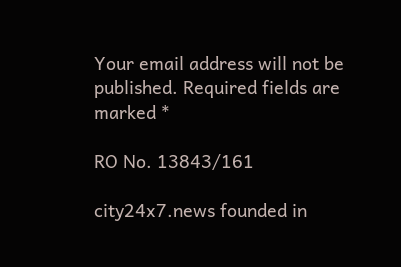Your email address will not be published. Required fields are marked *

RO No. 13843/161

city24x7.news founded in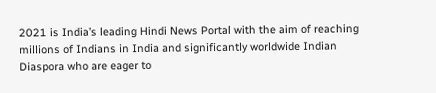2021 is India’s leading Hindi News Portal with the aim of reaching millions of Indians in India and significantly worldwide Indian Diaspora who are eager to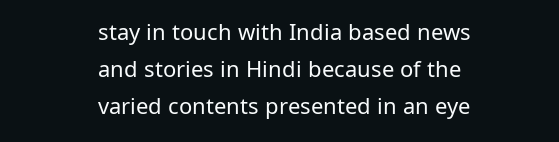stay in touch with India based news and stories in Hindi because of the varied contents presented in an eye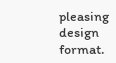pleasing design format.